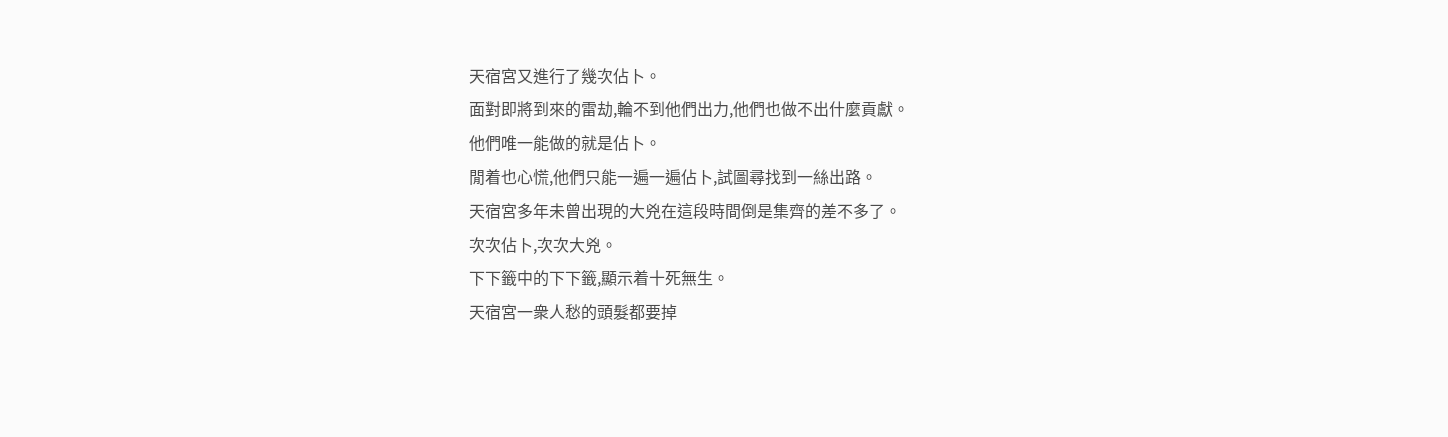天宿宮又進行了幾次佔卜。
面對即將到來的雷劫,輪不到他們出力,他們也做不出什麼貢獻。
他們唯一能做的就是佔卜。
閒着也心慌,他們只能一遍一遍佔卜,試圖尋找到一絲出路。
天宿宮多年未曾出現的大兇在這段時間倒是集齊的差不多了。
次次佔卜,次次大兇。
下下籤中的下下籤,顯示着十死無生。
天宿宮一衆人愁的頭髮都要掉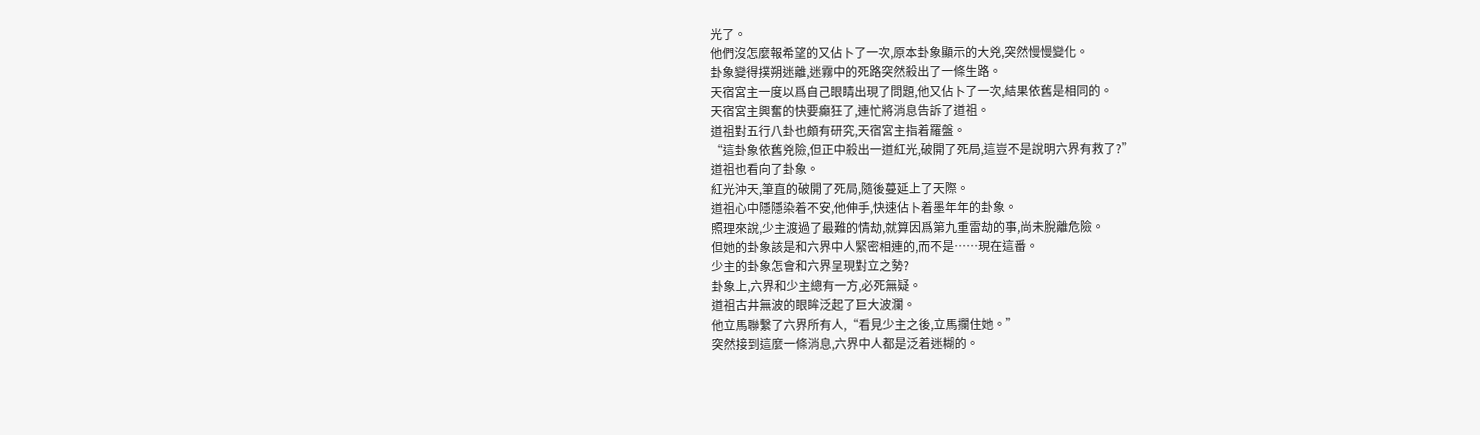光了。
他們沒怎麼報希望的又佔卜了一次,原本卦象顯示的大兇,突然慢慢變化。
卦象變得撲朔迷離,迷霧中的死路突然殺出了一條生路。
天宿宮主一度以爲自己眼睛出現了問題,他又佔卜了一次,結果依舊是相同的。
天宿宮主興奮的快要癲狂了,連忙將消息告訴了道祖。
道祖對五行八卦也頗有研究,天宿宮主指着羅盤。
“這卦象依舊兇險,但正中殺出一道紅光,破開了死局,這豈不是說明六界有救了?”
道祖也看向了卦象。
紅光沖天,筆直的破開了死局,隨後蔓延上了天際。
道祖心中隱隱染着不安,他伸手,快速佔卜着墨年年的卦象。
照理來說,少主渡過了最難的情劫,就算因爲第九重雷劫的事,尚未脫離危險。
但她的卦象該是和六界中人緊密相連的,而不是……現在這番。
少主的卦象怎會和六界呈現對立之勢?
卦象上,六界和少主總有一方,必死無疑。
道祖古井無波的眼眸泛起了巨大波瀾。
他立馬聯繫了六界所有人,“看見少主之後,立馬攔住她。”
突然接到這麼一條消息,六界中人都是泛着迷糊的。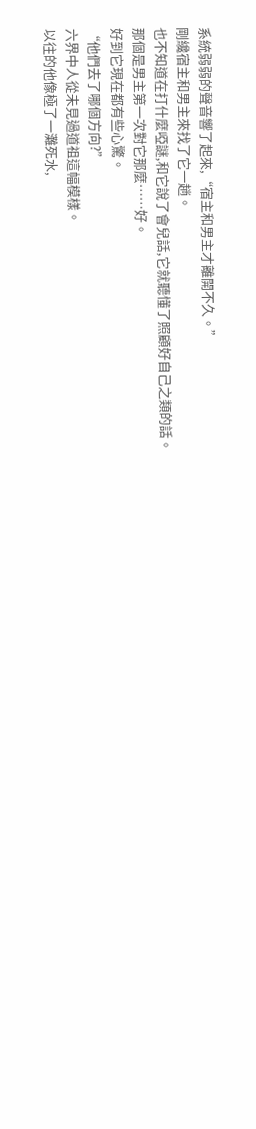系統弱弱的聲音響了起來,“宿主和男主才離開不久。”
剛纔宿主和男主來找了它一趟。
也不知道在打什麼啞謎,和它說了會兒話,它就聽懂了照顧好自己之類的話。
那個是男主第一次對它那麼……好。
好到它現在都有些心驚。
“他們去了哪個方向?”
六界中人從未見過道祖這幅模樣。
以往的他像極了一灘死水,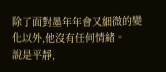除了面對墨年年會又細微的變化以外,他沒有任何情緒。
說是平靜,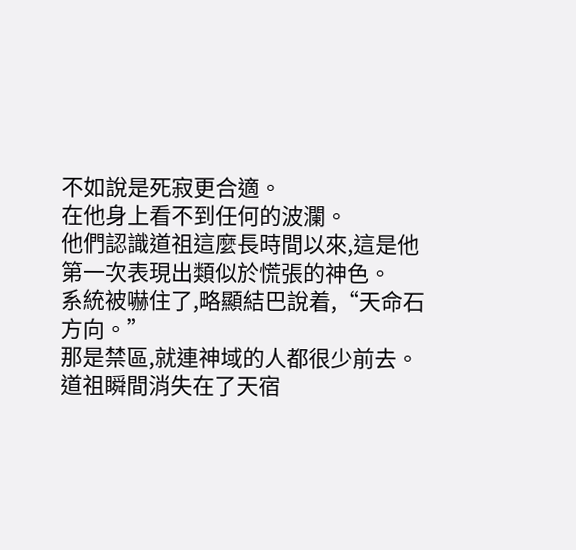不如說是死寂更合適。
在他身上看不到任何的波瀾。
他們認識道祖這麼長時間以來,這是他第一次表現出類似於慌張的神色。
系統被嚇住了,略顯結巴說着,“天命石方向。”
那是禁區,就連神域的人都很少前去。
道祖瞬間消失在了天宿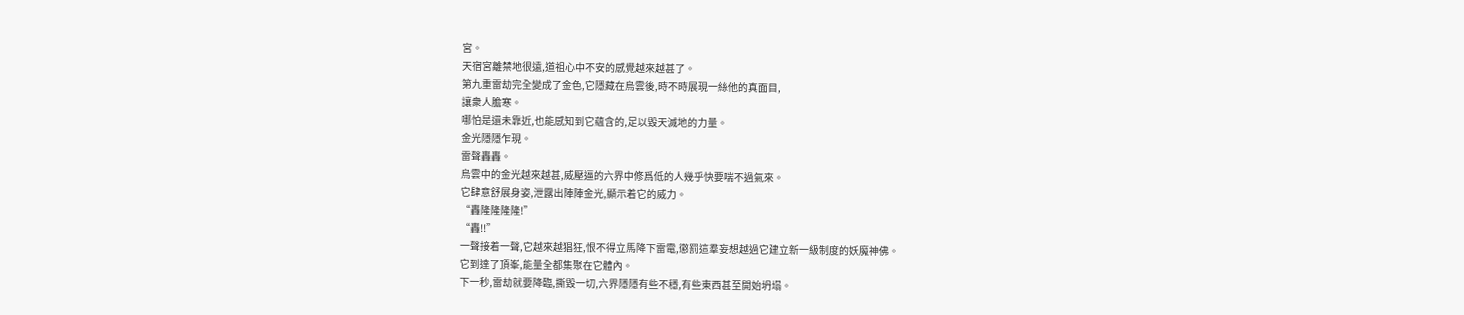宮。
天宿宮離禁地很遠,道祖心中不安的感覺越來越甚了。
第九重雷劫完全變成了金色,它隱藏在烏雲後,時不時展現一絲他的真面目,
讓衆人膽寒。
哪怕是還未靠近,也能感知到它蘊含的,足以毀天滅地的力量。
金光隱隱乍現。
雷聲轟轟。
烏雲中的金光越來越甚,威壓逼的六界中修爲低的人幾乎快要喘不過氣來。
它肆意舒展身姿,泄露出陣陣金光,顯示着它的威力。
“轟隆隆隆隆!”
“轟!!”
一聲接着一聲,它越來越猖狂,恨不得立馬降下雷電,懲罰這羣妄想越過它建立新一級制度的妖魔神佛。
它到達了頂峯,能量全都集聚在它體內。
下一秒,雷劫就要降臨,撕毀一切,六界隱隱有些不穩,有些東西甚至開始坍塌。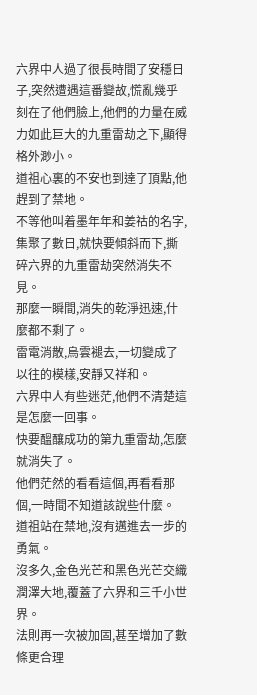六界中人過了很長時間了安穩日子,突然遭遇這番變故,慌亂幾乎刻在了他們臉上,他們的力量在威力如此巨大的九重雷劫之下,顯得格外渺小。
道祖心裏的不安也到達了頂點,他趕到了禁地。
不等他叫着墨年年和姜祜的名字,集聚了數日,就快要傾斜而下,撕碎六界的九重雷劫突然消失不見。
那麼一瞬間,消失的乾淨迅速,什麼都不剩了。
雷電消散,烏雲褪去,一切變成了以往的模樣,安靜又祥和。
六界中人有些迷茫,他們不清楚這是怎麼一回事。
快要醞釀成功的第九重雷劫,怎麼就消失了。
他們茫然的看看這個,再看看那個,一時間不知道該說些什麼。
道祖站在禁地,沒有邁進去一步的勇氣。
沒多久,金色光芒和黑色光芒交織潤澤大地,覆蓋了六界和三千小世界。
法則再一次被加固,甚至增加了數條更合理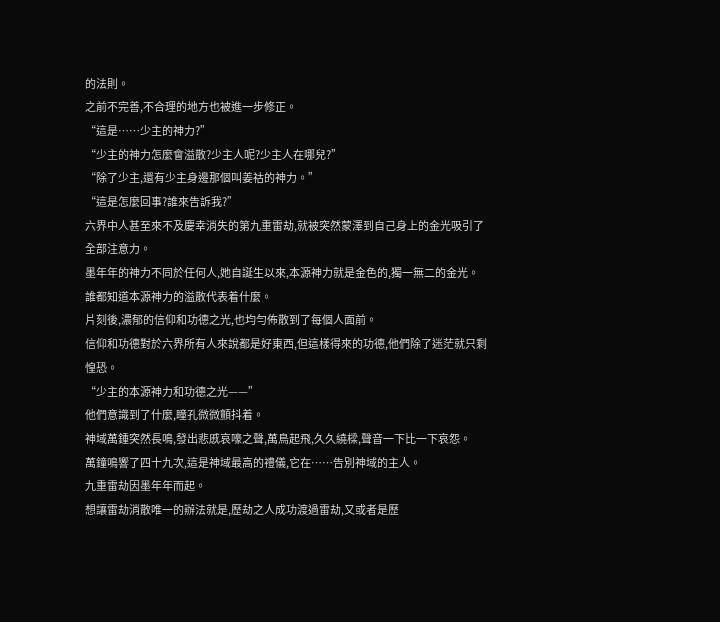的法則。
之前不完善,不合理的地方也被進一步修正。
“這是……少主的神力?”
“少主的神力怎麼會溢散?少主人呢?少主人在哪兒?”
“除了少主,還有少主身邊那個叫姜祜的神力。”
“這是怎麼回事?誰來告訴我?”
六界中人甚至來不及慶幸消失的第九重雷劫,就被突然蒙澤到自己身上的金光吸引了全部注意力。
墨年年的神力不同於任何人,她自誕生以來,本源神力就是金色的,獨一無二的金光。
誰都知道本源神力的溢散代表着什麼。
片刻後,濃郁的信仰和功德之光,也均勻佈散到了每個人面前。
信仰和功德對於六界所有人來說都是好東西,但這樣得來的功德,他們除了迷茫就只剩惶恐。
“少主的本源神力和功德之光——”
他們意識到了什麼,瞳孔微微顫抖着。
神域萬鍾突然長鳴,發出悲慼哀嚎之聲,萬鳥起飛,久久繞樑,聲音一下比一下哀怨。
萬鐘鳴響了四十九次,這是神域最高的禮儀,它在……告別神域的主人。
九重雷劫因墨年年而起。
想讓雷劫消散唯一的辦法就是,歷劫之人成功渡過雷劫,又或者是歷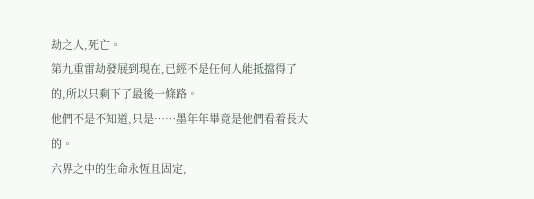劫之人,死亡。
第九重雷劫發展到現在,已經不是任何人能抵擋得了的,所以只剩下了最後一條路。
他們不是不知道,只是……墨年年畢竟是他們看着長大的。
六界之中的生命永恆且固定,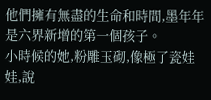他們擁有無盡的生命和時間,墨年年是六界新增的第一個孩子。
小時候的她,粉雕玉砌,像極了瓷娃娃,說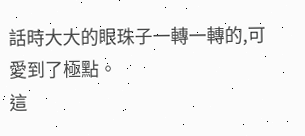話時大大的眼珠子一轉一轉的,可愛到了極點。
這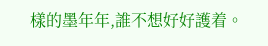樣的墨年年,誰不想好好護着。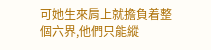可她生來肩上就擔負着整個六界,他們只能縱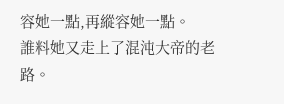容她一點,再縱容她一點。
誰料她又走上了混沌大帝的老路。